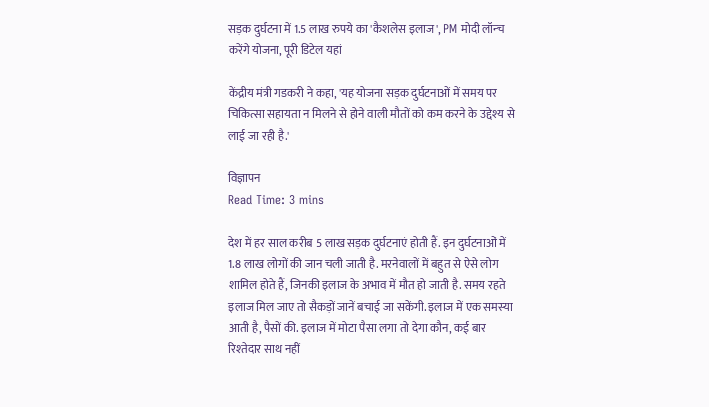सड़क दुर्घटना में 1.5 लाख रुपये का 'कैशलेस इलाज', PM मोदी लॉन्‍च करेंगे योजना, पूरी डिटेल यहां

केंद्रीय मंत्री गडकरी ने कहा, 'यह योजना सड़क दुर्घटनाओं में समय पर चिकित्सा सहायता न मिलने से होने वाली मौतों को कम करने के उद्देश्य से लाई जा रही है.'

विज्ञापन
Read Time: 3 mins

देश में हर साल करीब 5 लाख सड़क दुर्घटनाएं होती हैं. इन दुर्घटनाओं में 1.8 लाख लोगों की जान चली जाती है. मरनेवालों में बहुत से ऐसे लोग शामिल होते हैं, जिनकी इलाज के अभाव में मौत हो जाती है. समय रहते इलाज मिल जाए तो सैकड़ों जानें बचाई जा सकेंगी. इलाज में एक समस्‍या आती है, पैसों की. इलाज में मोटा पैसा लगा तो देगा कौन, कई बार रिश्‍तेदार साथ नहीं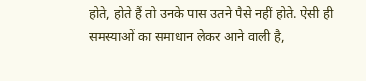होते, होते हैं तो उनके पास उतने पैसे नहीं होते. ऐसी ही समस्‍याओं का समाधान लेकर आने वाली है,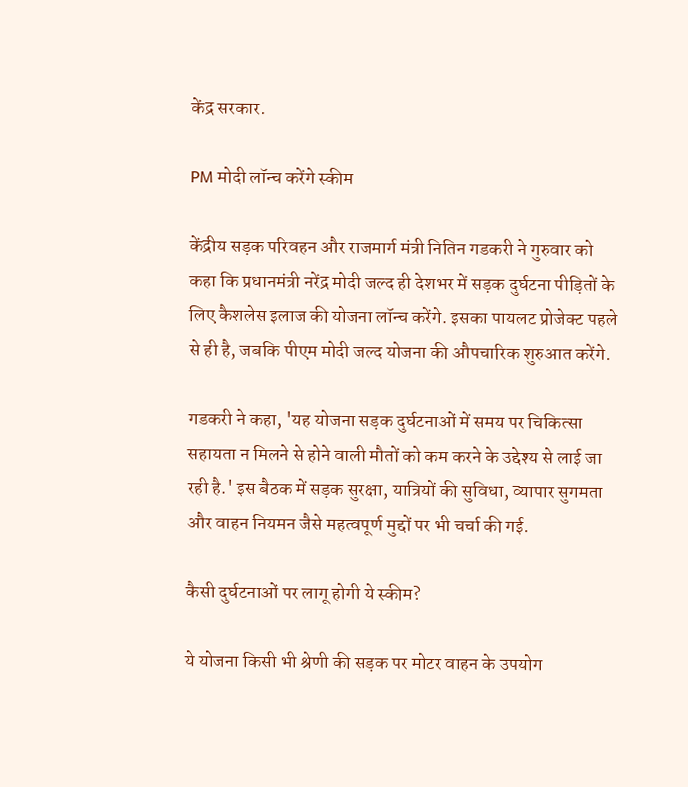केंद्र सरकार.

PM मोदी लॉन्‍च करेंगे स्‍कीम

केंद्रीय सड़क परिवहन और राजमार्ग मंत्री नितिन गडकरी ने गुरुवार को कहा कि प्रधानमंत्री नरेंद्र मोदी जल्द ही देशभर में सड़क दुर्घटना पीड़ितों के लिए कैशलेस इलाज की योजना लॉन्‍च करेंगे. इसका पायलट प्रोजेक्‍ट पहले से ही है, जबकि पीएम मोदी जल्‍द योजना की औपचारिक शुरुआत करेंगे.

गडकरी ने कहा, 'यह योजना सड़क दुर्घटनाओं में समय पर चिकित्सा सहायता न मिलने से होने वाली मौतों को कम करने के उद्देश्य से लाई जा रही है.' इस बैठक में सड़क सुरक्षा, यात्रियों की सुविधा, व्यापार सुगमता और वाहन नियमन जैसे महत्वपूर्ण मुद्दों पर भी चर्चा की गई.

कैसी दुर्घटनाओं पर लागू होगी ये स्‍कीम?

ये योजना किसी भी श्रेणी की सड़क पर मोटर वाहन के उपयोग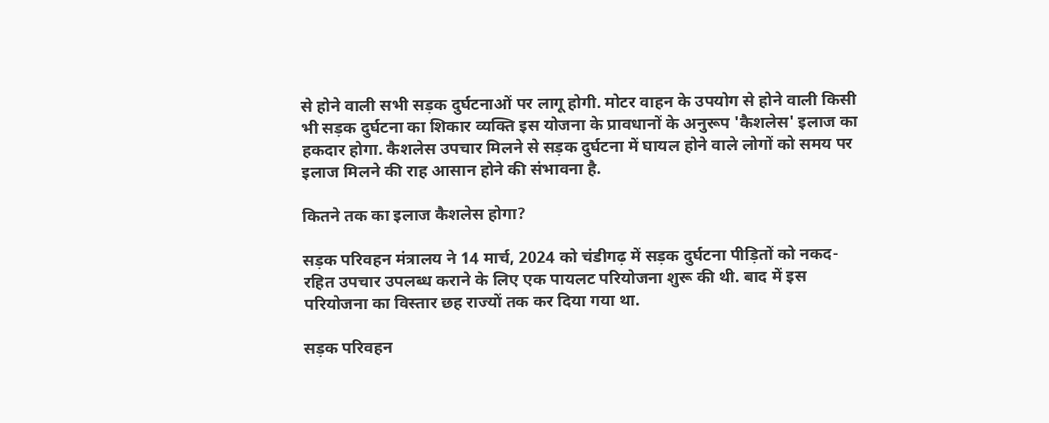से होने वाली सभी सड़क दुर्घटनाओं पर लागू होगी. मोटर वाहन के उपयोग से होने वाली किसी भी सड़क दुर्घटना का शिकार व्यक्ति इस योजना के प्रावधानों के अनुरूप 'कैशलेस' इलाज का हकदार होगा. कैशलेस उपचार मिलने से सड़क दुर्घटना में घायल होने वाले लोगों को समय पर इलाज मिलने की राह आसान होने की संभावना है.

कितने तक का इलाज कैशलेस होगा?

सड़क परिवहन मंत्रालय ने 14 मार्च, 2024 को चंडीगढ़ में सड़क दुर्घटना पीड़ितों को नकद-रहित उपचार उपलब्ध कराने के लिए एक पायलट परियोजना शुरू की थी. बाद में इस परियोजना का विस्तार छह राज्यों तक कर दिया गया था.

सड़क परिवहन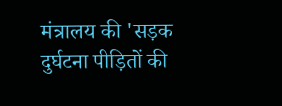मंत्रालय की 'सड़क दुर्घटना पीड़ितों की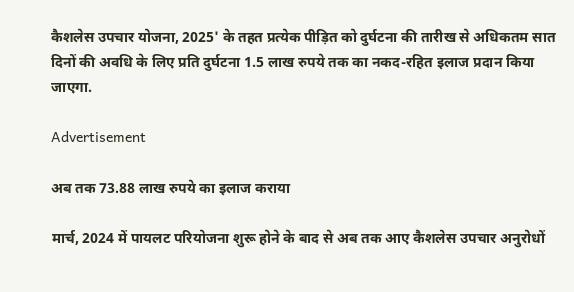कैशलेस उपचार योजना, 2025' के तहत प्रत्येक पीड़ित को दुर्घटना की तारीख से अधिकतम सात दिनों की अवधि के लिए प्रति दुर्घटना 1.5 लाख रुपये तक का नकद-रहित इलाज प्रदान किया जाएगा.

Advertisement

अब तक 73.88 लाख रुपये का इलाज कराया

मार्च, 2024 में पायलट परियोजना शुरू होने के बाद से अब तक आए कैशलेस उपचार अनुरोधों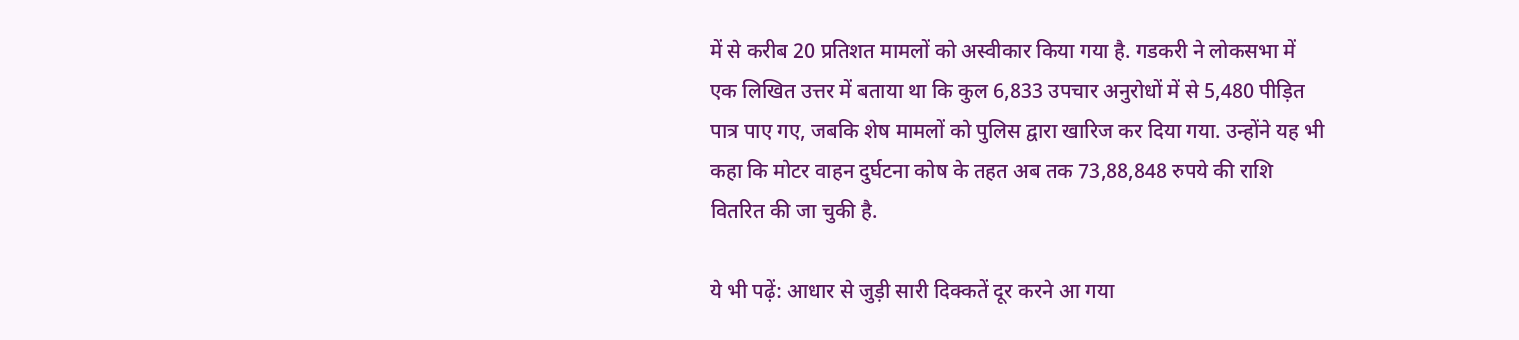में से करीब 20 प्रतिशत मामलों को अस्वीकार किया गया है. गडकरी ने लोकसभा में एक लिखित उत्तर में बताया था कि कुल 6,833 उपचार अनुरोधों में से 5,480 पीड़ित पात्र पाए गए, जबकि शेष मामलों को पुलिस द्वारा खारिज कर दिया गया. उन्होंने यह भी कहा कि मोटर वाहन दुर्घटना कोष के तहत अब तक 73,88,848 रुपये की राशि वितरित की जा चुकी है.

ये भी पढ़ें: आधार से जुड़ी सारी दिक्‍कतें दूर करने आ गया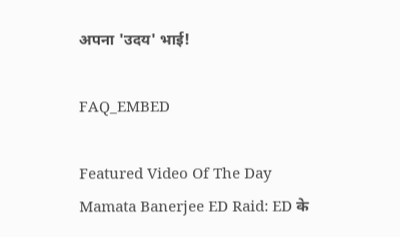अपना 'उदय' भाई!

FAQ_EMBED

Featured Video Of The Day
Mamata Banerjee ED Raid: ED के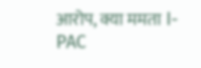आरोप, क्या ममता I-PAC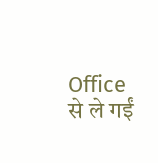Office से ले गईं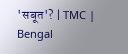'सबूत'? | TMC | Bengal